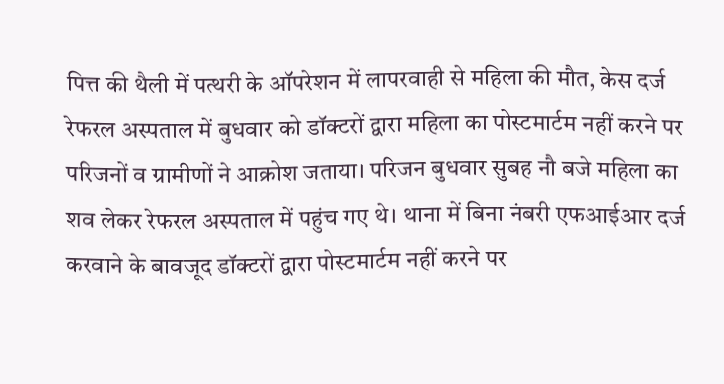पित्त की थैली में पत्थरी के ऑपरेशन में लापरवाही से महिला की मौत, केस दर्ज
रेफरल अस्पताल में बुधवार को डॉक्टरों द्वारा महिला का पोस्टमार्टम नहीं करने पर परिजनों व ग्रामीणों ने आक्रोश जताया। परिजन बुधवार सुबह नौ बजे महिला का शव लेकर रेफरल अस्पताल में पहुंच गए थे। थाना में बिना नंबरी एफआईआर दर्ज करवाने के बावजूद डॉक्टरों द्वारा पोस्टमार्टम नहीं करने पर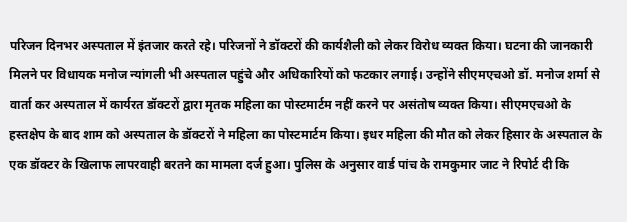परिजन दिनभर अस्पताल में इंतजार करते रहे। परिजनों ने डॉक्टरों की कार्यशैली को लेकर विरोध व्यक्त किया। घटना की जानकारी मिलने पर विधायक मनोज न्यांगली भी अस्पताल पहुंचे और अधिकारियों को फटकार लगाई। उन्होंने सीएमएचओ डॉ. मनोज शर्मा से वार्ता कर अस्पताल में कार्यरत डॉक्टरों द्वारा मृतक महिला का पोस्टमार्टम नहीं करने पर असंतोष व्यक्त किया। सीएमएचओ के हस्तक्षेप के बाद शाम को अस्पताल के डॉक्टरों ने महिला का पोस्टमार्टम किया। इधर महिला की मौत को लेकर हिसार के अस्पताल के एक डॉक्टर के खिलाफ लापरवाही बरतने का मामला दर्ज हुआ। पुलिस के अनुसार वार्ड पांच के रामकुमार जाट ने रिपोर्ट दी कि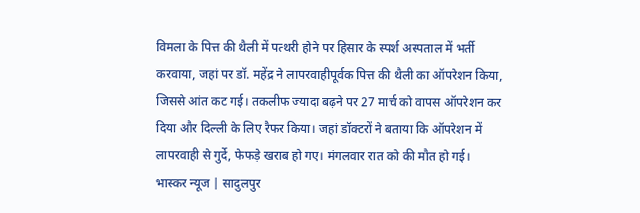विमला के पित्त की थैली में पत्थरी होने पर हिसार के स्पर्श अस्पताल में भर्ती करवाया, जहां पर डॉ. महेंद्र ने लापरवाहीपूर्वक पित्त की थैली का ऑपरेशन किया, जिससे आंत कट गई। तकलीफ ज्यादा बढ़ने पर 27 मार्च को वापस ऑपरेशन कर दिया और दिल्ली के लिए रैफर किया। जहां डॉक्टरों ने बताया कि ऑपरेशन में लापरवाही से गुर्दे, फेफड़े खराब हो गए। मंगलवार रात को की मौत हो गई।
भास्कर न्यूज | सादुलपुर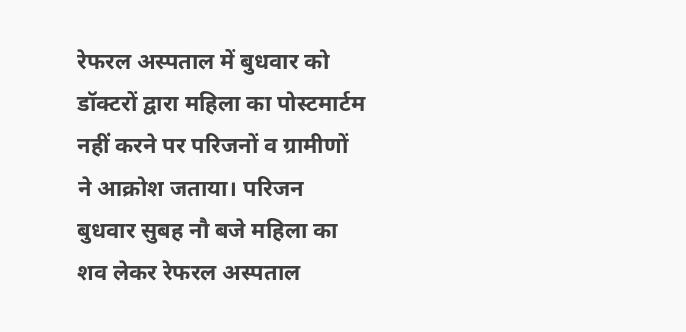रेफरल अस्पताल में बुधवार को डॉक्टरों द्वारा महिला का पोस्टमार्टम नहीं करने पर परिजनों व ग्रामीणों ने आक्रोश जताया। परिजन बुधवार सुबह नौ बजे महिला का शव लेकर रेफरल अस्पताल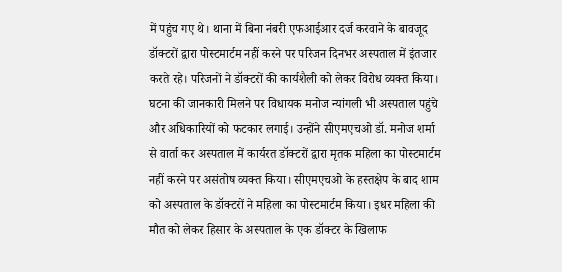में पहुंच गए थे। थाना में बिना नंबरी एफआईआर दर्ज करवाने के बावजूद डॉक्टरों द्वारा पोस्टमार्टम नहीं करने पर परिजन दिनभर अस्पताल में इंतजार करते रहे। परिजनों ने डॉक्टरों की कार्यशैली को लेकर विरोध व्यक्त किया। घटना की जानकारी मिलने पर विधायक मनोज न्यांगली भी अस्पताल पहुंचे और अधिकारियों को फटकार लगाई। उन्होंने सीएमएचओ डॉ. मनोज शर्मा से वार्ता कर अस्पताल में कार्यरत डॉक्टरों द्वारा मृतक महिला का पोस्टमार्टम नहीं करने पर असंतोष व्यक्त किया। सीएमएचओ के हस्तक्षेप के बाद शाम को अस्पताल के डॉक्टरों ने महिला का पोस्टमार्टम किया। इधर महिला की मौत को लेकर हिसार के अस्पताल के एक डॉक्टर के खिलाफ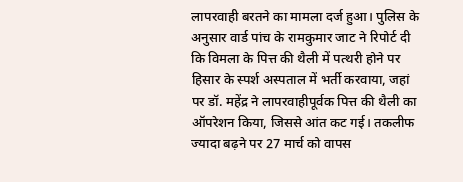लापरवाही बरतने का मामला दर्ज हुआ। पुलिस के अनुसार वार्ड पांच के रामकुमार जाट ने रिपोर्ट दी कि विमला के पित्त की थैली में पत्थरी होने पर हिसार के स्पर्श अस्पताल में भर्ती करवाया, जहां पर डॉ. महेंद्र ने लापरवाहीपूर्वक पित्त की थैली का ऑपरेशन किया, जिससे आंत कट गई। तकलीफ ज्यादा बढ़ने पर 27 मार्च को वापस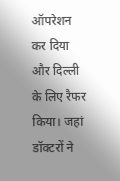ऑपरेशन कर दिया और दिल्ली के लिए रैफर किया। जहां डॉक्टरों ने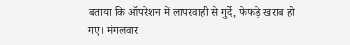बताया कि ऑपरेशन में लापरवाही से गुर्दे, फेफड़े खराब हो गए। मंगलवार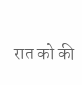रात को की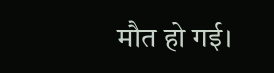मौत हो गई।